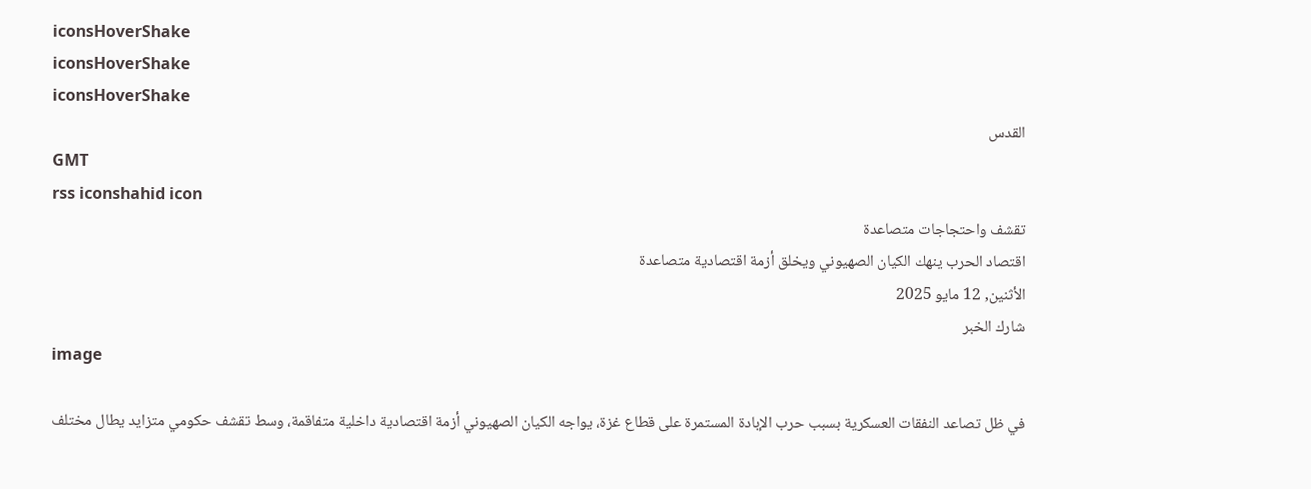iconsHoverShake
iconsHoverShake
iconsHoverShake
القدس
GMT
rss iconshahid icon
تقشف واحتجاجات متصاعدة
اقتصاد الحرب ينهك الكيان الصهيوني ويخلق أزمة اقتصادية متصاعدة
الأثنين, 12 مايو 2025
شارك الخبر
image

في ظل تصاعد النفقات العسكرية بسبب حرب الإبادة المستمرة على قطاع غزة، يواجه الكيان الصهيوني أزمة اقتصادية داخلية متفاقمة، وسط تقشف حكومي متزايد يطال مختلف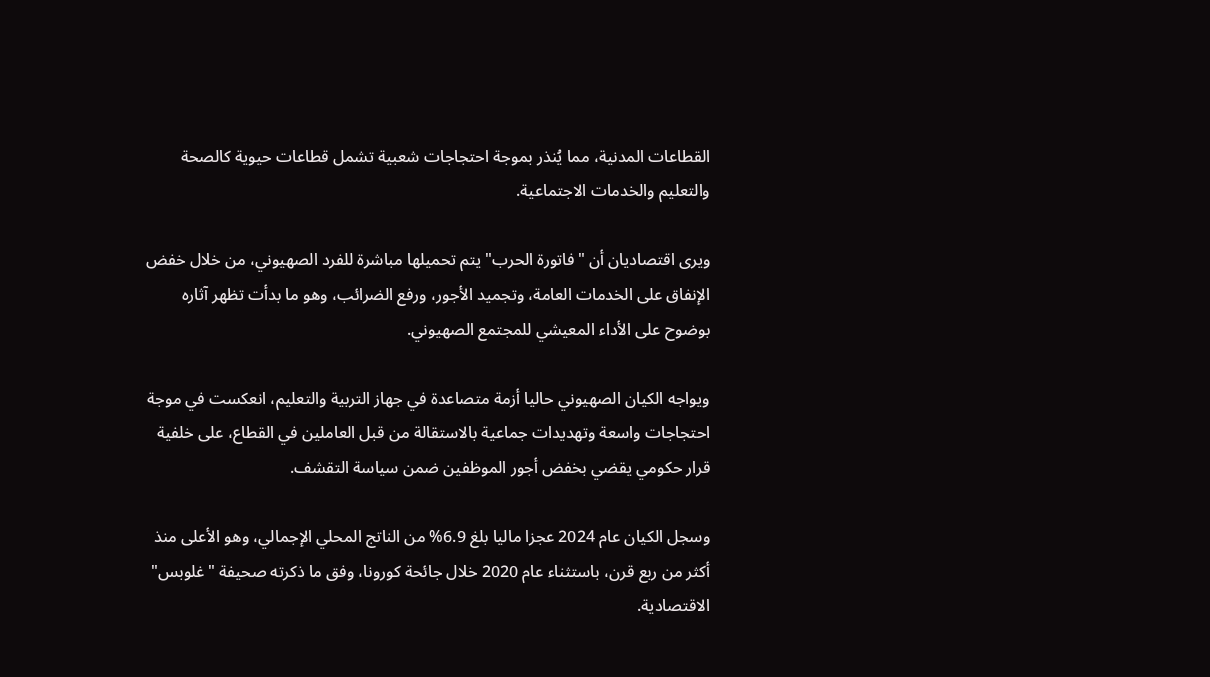القطاعات المدنية، مما يُنذر بموجة احتجاجات شعبية تشمل قطاعات حيوية كالصحة والتعليم والخدمات الاجتماعية.

ويرى اقتصاديان أن "فاتورة الحرب" يتم تحميلها مباشرة للفرد الصهيوني، من خلال خفض الإنفاق على الخدمات العامة، وتجميد الأجور، ورفع الضرائب، وهو ما بدأت تظهر آثاره بوضوح على الأداء المعيشي للمجتمع الصهيوني.

ويواجه الكيان الصهيوني حاليا أزمة متصاعدة في جهاز التربية والتعليم، انعكست في موجة احتجاجات واسعة وتهديدات جماعية بالاستقالة من قبل العاملين في القطاع، على خلفية قرار حكومي يقضي بخفض أجور الموظفين ضمن سياسة التقشف.

وسجل الكيان عام 2024 عجزا ماليا بلغ 6.9% من الناتج المحلي الإجمالي، وهو الأعلى منذ أكثر من ربع قرن، باستثناء عام 2020 خلال جائحة كورونا، وفق ما ذكرته صحيفة "غلوبس" الاقتصادية.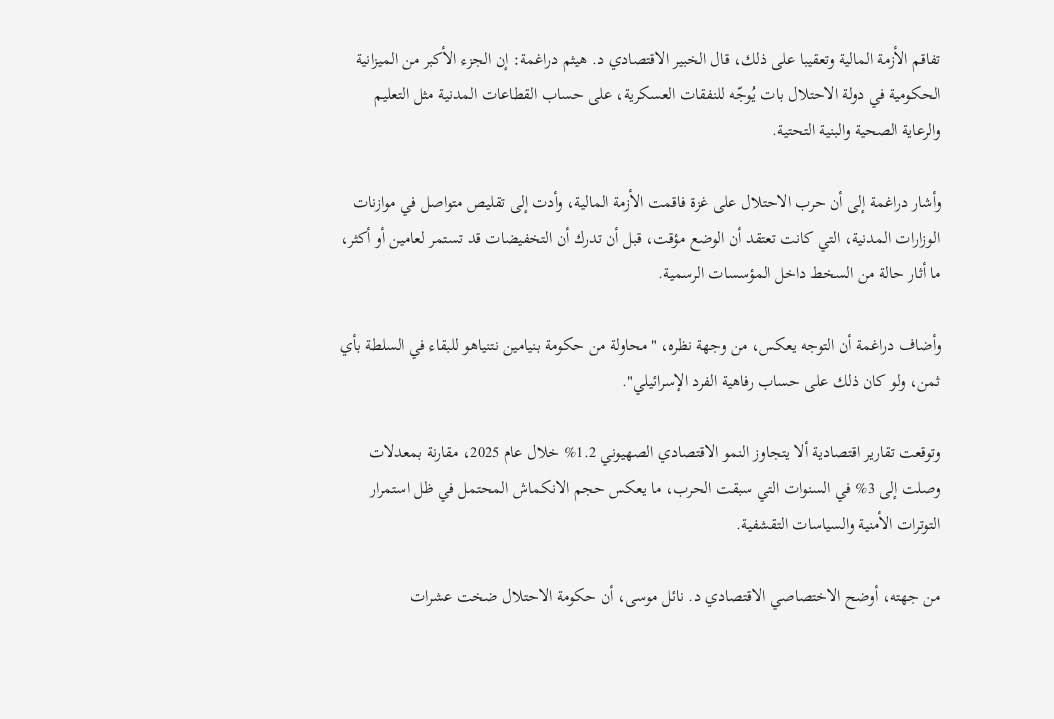تفاقم الأزمة المالية وتعقيبا على ذلك، قال الخبير الاقتصادي د. هيثم دراغمة: إن الجزء الأكبر من الميزانية الحكومية في دولة الاحتلال بات يُوجّه للنفقات العسكرية، على حساب القطاعات المدنية مثل التعليم والرعاية الصحية والبنية التحتية.

وأشار دراغمة إلى أن حرب الاحتلال على غزة فاقمت الأزمة المالية، وأدت إلى تقليص متواصل في موازنات الوزارات المدنية، التي كانت تعتقد أن الوضع مؤقت، قبل أن تدرك أن التخفيضات قد تستمر لعامين أو أكثر، ما أثار حالة من السخط داخل المؤسسات الرسمية.

وأضاف دراغمة أن التوجه يعكس، من وجهة نظره، "محاولة من حكومة بنيامين نتنياهو للبقاء في السلطة بأي ثمن، ولو كان ذلك على حساب رفاهية الفرد الإسرائيلي".

وتوقعت تقارير اقتصادية ألا يتجاوز النمو الاقتصادي الصهيوني 1.2% خلال عام 2025، مقارنة بمعدلات وصلت إلى 3% في السنوات التي سبقت الحرب، ما يعكس حجم الانكماش المحتمل في ظل استمرار التوترات الأمنية والسياسات التقشفية.

من جهته، أوضح الاختصاصي الاقتصادي د. نائل موسى، أن حكومة الاحتلال ضخت عشرات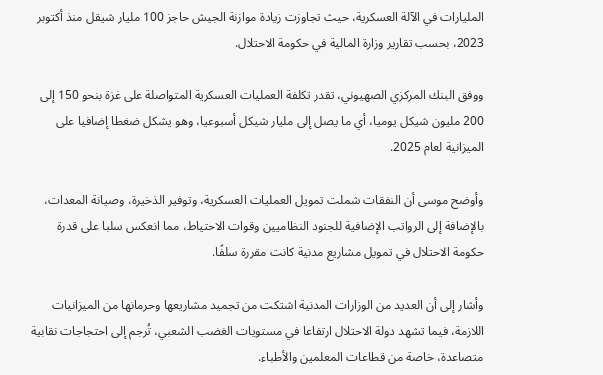المليارات في الآلة العسكرية، حيث تجاوزت زيادة موازنة الجيش حاجز 100 مليار شيقل منذ أكتوبر 2023، بحسب تقارير وزارة المالية في حكومة الاحتلال.

ووفق البنك المركزي الصهيوني، تقدر تكلفة العمليات العسكرية المتواصلة على غزة بنحو 150 إلى 200 مليون شيكل يوميا، أي ما يصل إلى مليار شيكل أسبوعيا، وهو يشكل ضغطا إضافيا على الميزانية لعام 2025.

وأوضح موسى أن النفقات شملت تمويل العمليات العسكرية، وتوفير الذخيرة، وصيانة المعدات، بالإضافة إلى الرواتب الإضافية للجنود النظاميين وقوات الاحتياط، مما انعكس سلبا على قدرة حكومة الاحتلال في تمويل مشاريع مدنية كانت مقررة سلفًا.

وأشار إلى أن العديد من الوزارات المدنية اشتكت من تجميد مشاريعها وحرمانها من الميزانيات اللازمة، فيما تشهد دولة الاحتلال ارتفاعا في مستويات الغضب الشعبي، تُرجم إلى احتجاجات نقابية متصاعدة، خاصة من قطاعات المعلمين والأطباء.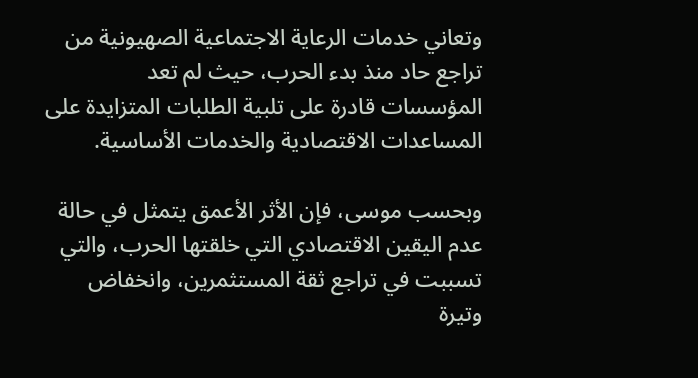وتعاني خدمات الرعاية الاجتماعية الصهيونية من تراجع حاد منذ بدء الحرب، حيث لم تعد المؤسسات قادرة على تلبية الطلبات المتزايدة على المساعدات الاقتصادية والخدمات الأساسية.

وبحسب موسى، فإن الأثر الأعمق يتمثل في حالة عدم اليقين الاقتصادي التي خلقتها الحرب، والتي تسببت في تراجع ثقة المستثمرين، وانخفاض وتيرة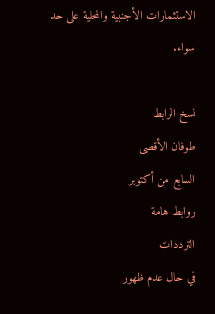الاستثمارات الأجنبية والمحلية على حد سواء.

نسخ الرابط
طوفان الأقصى
السابع من أكتوبر
روابط هامة
الترددات
في حال عدم ظهور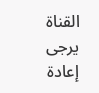القناة يرجى إعادة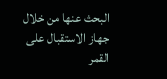البحث عنها من خلال جهاز الاستقبال على القمر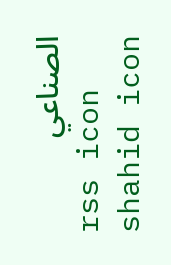الصناعي
rss icon
shahid icon